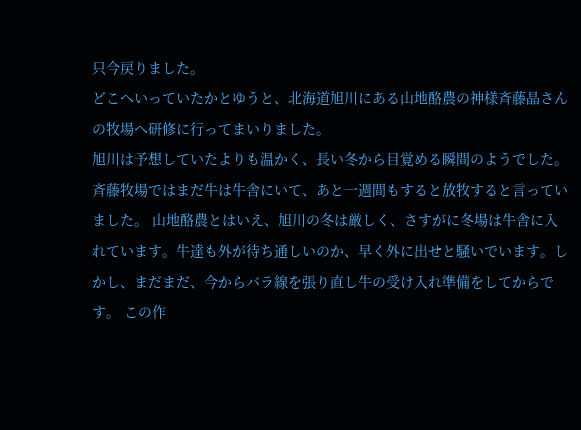只今戻りました。
どこへいっていたかとゆうと、北海道旭川にある山地酪農の神様斉藤晶さんの牧場へ研修に行ってまいりました。
旭川は予想していたよりも温かく、長い冬から目覚める瞬間のようでした。 斉藤牧場ではまだ牛は牛舎にいて、あと一週間もすると放牧すると言っていました。 山地酪農とはいえ、旭川の冬は厳しく、さすがに冬場は牛舎に入れています。牛達も外が待ち通しいのか、早く外に出せと騒いでいます。しかし、まだまだ、今からバラ線を張り直し牛の受け入れ準備をしてからです。 この作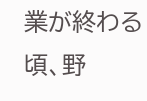業が終わる頃、野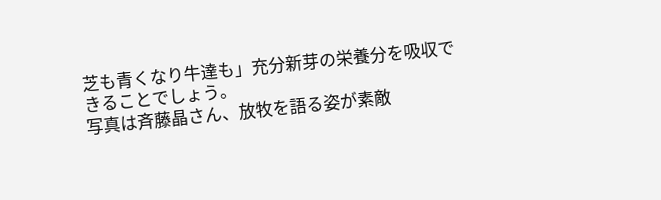芝も青くなり牛達も」充分新芽の栄養分を吸収できることでしょう。
写真は斉藤晶さん、放牧を語る姿が素敵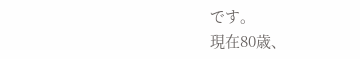です。
現在80歳、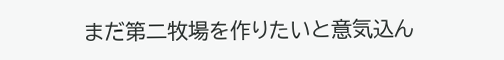まだ第二牧場を作りたいと意気込ん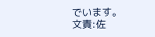でいます。
文責:佐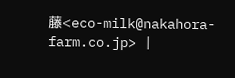藤<eco-milk@nakahora-farm.co.jp> |